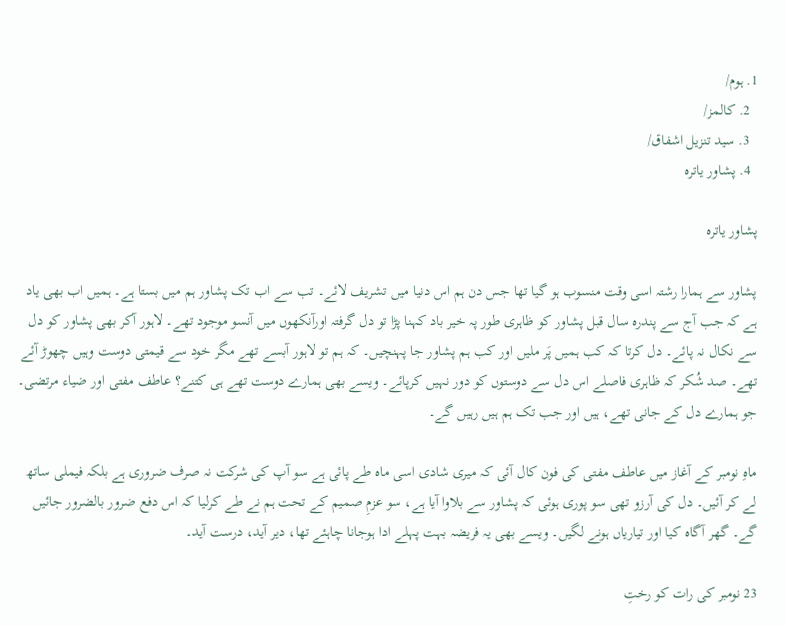1. ہوم/
  2. کالمز/
  3. سید تنزیل اشفاق/
  4. پشاور یاترہ

پشاور یاترہ

پشاور سے ہمارا رشتہ اسی وقت منسوب ہو گیا تھا جس دن ہم اس دنیا میں تشریف لائے۔ تب سے اب تک پشاور ہم میں بستا ہے۔ ہمیں اب بھی یاد ہے کہ جب آج سے پندرہ سال قبل پشاور کو ظاہری طور پہ خیر باد کہنا پڑا تو دل گرفتہ اورآنکھوں میں آنسو موجود تھے۔ لاہور آکر بھی پشاور کو دل سے نکال نہ پائے۔ دل کرتا کہ کب ہمیں پَر ملیں اور کب ہم پشاور جا پہنچیں۔ کہ ہم تو لاہور آبسے تھے مگر خود سے قیمتی دوست وہیں چھوڑ آئے تھے۔ صد شُکر کہ ظاہری فاصلے اس دل سے دوستوں کو دور نہیں کرپائے۔ ویسے بھی ہمارے دوست تھے ہی کتنے؟ عاطف مفتی اور ضیاء مرتضی۔ جو ہمارے دل کے جانی تھے، ہیں اور جب تک ہم ہیں رہیں گے۔

ماہِ نومبر کے آغاز میں عاطف مفتی کی فون کال آئی کہ میری شادی اسی ماہ طے پائی ہے سو آپ کی شرکت نہ صرف ضروری ہے بلکہ فیملی ساتھ لے کر آئیں۔ دل کی آرزو تھی سو پوری ہوئی کہ پشاور سے بلاوا آیا ہے، سو عزمِ صمیم کے تحت ہم نے طے کرلیا کہ اس دفع ضرور بالضرور جائیں گے۔ گھر آگاہ کیا اور تیاریاں ہونے لگیں۔ ویسے بھی یہ فریضہ بہت پہلے ادا ہوجانا چاہئے تھا، دیر آید، درست آید۔

23 نومبر کی رات کو رختِ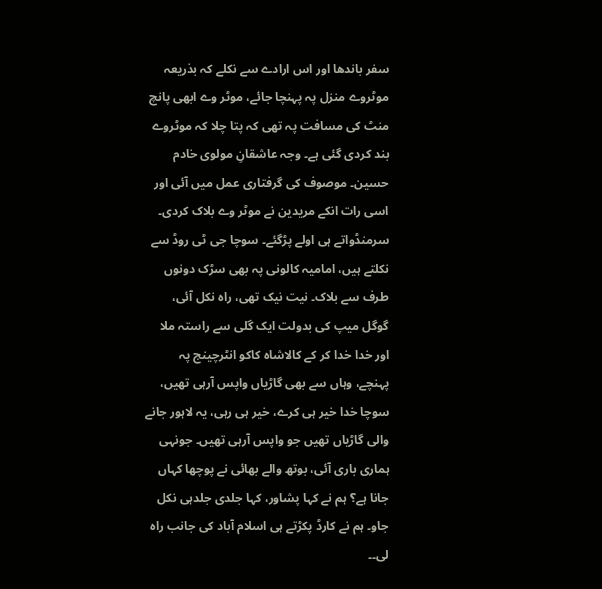سفر باندھا اور اس ارادے سے نکلے کہ بذریعہ موٹروے منزل پہ پہنچا جائے، موٹر وے ابھی پانچ منٹ کی مسافت پہ تھی کہ پتا چلا کہ موٹروے بند کردی گئی ہے۔ وجہ عاشقانِ مولوی خادم حسین۔ موصوف کی گرفتاری عمل میں آئی اور اسی رات انکے مریدین نے موٹر وے بلاک کردی۔ سرمنڈواتے ہی اولے پڑگئے۔ سوچا جی ٹی روڈ سے نکلتے ہیں، امامیہ کالونی پہ بھی سڑک دونوں طرف سے بلاک۔ نیت نیک تھی، راہ نکل آئی، گوگل میپ کی بدولت ایک گلی سے راستہ ملا اور خدا خدا کر کے کالاشاہ کاکو انٹرچینج پہ پہنچے، وہاں سے بھی گاڑیاں واپس آرہی تھیں، سوچا خدا خیر ہی کرے، خیر ہی رہی، یہ لاہور جانے والی گاڑیاں تھیں جو واپس آرہی تھیں۔ جونہی ہماری باری آئی، بوتھ والے بھائی نے پوچھا کہاں جانا ہے؟ ہم نے کہا پشاور، کہا جلدی جلدہی نکل جاو۔ ہم نے کارڈ پکڑتے ہی اسلام آباد کی جانب راہ لی۔۔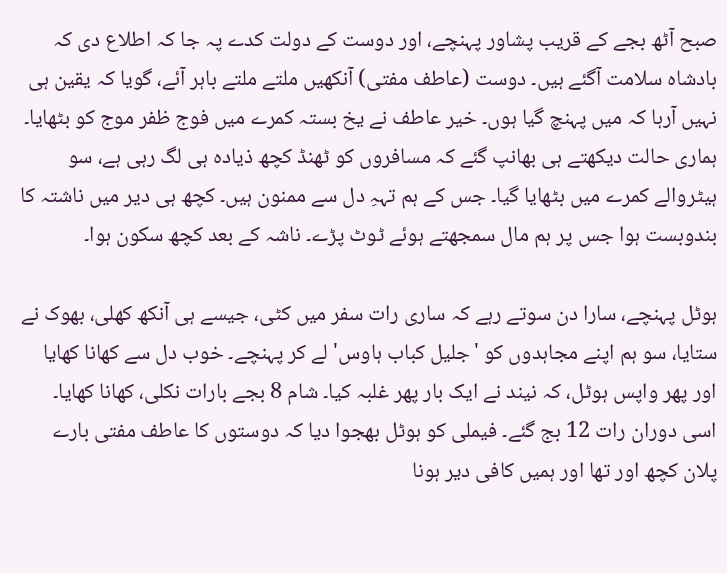صبح آٹھ بجے کے قریب پشاور پہنچے، اور دوست کے دولت کدے پہ جا کہ اطلاع دی کہ بادشاہ سلامت آگئے ہیں۔ دوست (عاطف مفتی) آنکھیں ملتے ملتے باہر آئے، گویا کہ یقین ہی نہیں آرہا کہ میں پہنچ گیا ہوں۔ خیر عاطف نے یخ بستہ کمرے میں فوج ظفر موج کو بٹھایا۔ ہماری حالت دیکھتے ہی بھانپ گئے کہ مسافروں کو ٹھنڈ کچھ ذیادہ ہی لگ رہی ہے، سو ہیٹروالے کمرے میں بٹھایا گیا۔ جس کے ہم تہہِ دل سے ممنون ہیں۔ کچھ ہی دیر میں ناشتہ کا بندوبست ہوا جس پر ہم مال سمجھتے ہوئے ٹوٹ پڑے۔ ناشہ کے بعد کچھ سکون ہوا۔

ہوٹل پہنچے، سارا دن سوتے رہے کہ ساری رات سفر میں کٹی، جیسے ہی آنکھ کھلی، بھوک نے ستایا، سو ہم اپنے مجاہدوں کو 'جلیل کباب ہاوس' لے کر پہنچے۔ خوب دل سے کھانا کھایا اور پھر واپس ہوٹل، کہ نیند نے ایک بار پھر غلبہ کیا۔ شام 8 بجے بارات نکلی، کھانا کھایا۔ اسی دوران رات 12 بج گئے۔ فیملی کو ہوٹل بھجوا دیا کہ دوستوں کا عاطف مفتی بارے پلان کچھ اور تھا اور ہمیں کافی دیر ہونا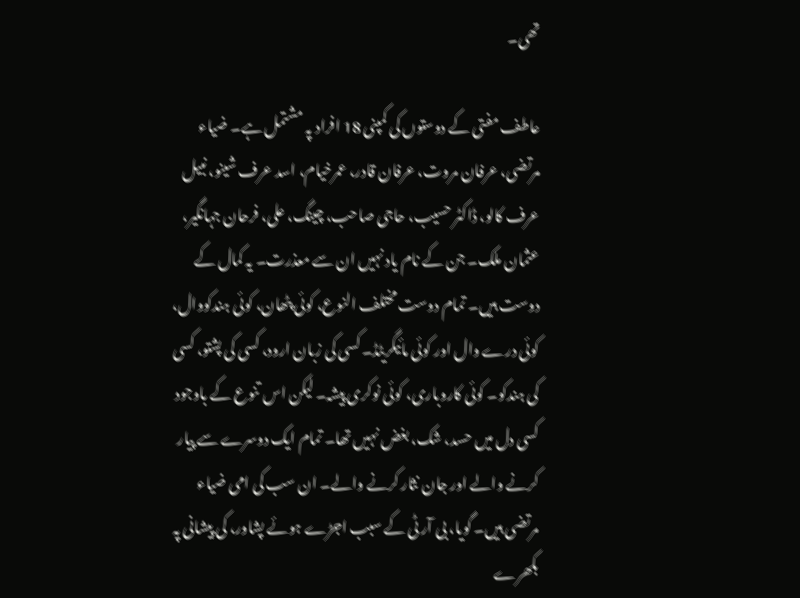تھی۔

عاطف مفتی کے دوستوں کی کمپنی 18 افراد پہ مشتمل ہے۔ ضیاء مرتضی، عرفان مروت، عرفان قادر، عمرخیام، اسد عرف شینو، نبیل عرف کالو، ڈاکٹر حسیب، حاجی صاحب، چینگ، علی، فرحان جہانگیر، عثمان ملک۔ جن کے نام یاد نہیں ان سے معذرت۔ یہ کمال کے دوست ہیں۔ تمام دوست مختلف النوع، کوئی پٹھان، کوئی ہندکووال، کوئی درے وال اور کوئی مائیگریٹڈ۔ کسی کی زبان ارود، کسی کی پشتو، کسی کی ہندکو۔ کوئی کاروباری، کوئی نوکری پیشہ۔ لیکن اس تنوع کے باوجود کسی دل میں حسد، شک، بغض نہیں تھا۔ تمام ایک دوسرے سے پیار کرنے والے اور جان نثار کرنے والے۔ ان سب کی امی ضیاء مرتضی ہیں۔ گویا، بی آر ٹی کے سبب اجڑے ہوئے پشاور، کی پیشانی پہ بکھرے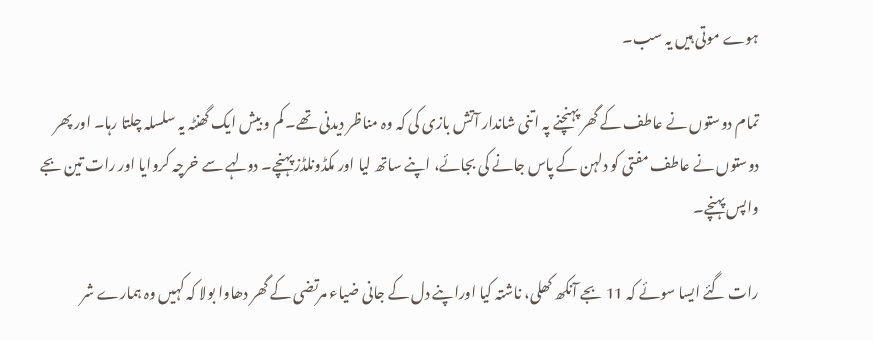ہوے موتی ہیں یہ سب۔

تمام دوستوں نے عاطف کے گھر پہنچنے پہ اتنی شاندار آتش بازی کی کہ وہ مناظر دیدنی تھے۔ کم و بیش ایک گھنٹہ یہ سلسلہ چلتا رہا۔ اور پھر دوستوں نے عاطف مفتی کو دلہن کے پاس جانے کی بجائے، اپنے ساتھ لیا اور مکڈونلڈز پہنچے۔ دولہے سے خرچہ کروایا اور رات تین بجے واپس پہنچے۔

رات گئے ایسا سوئے کہ 11 بجے آنکھ کھلی، ناشتہ کیا اوراپنے دل کے جانی ضیاء مرتضی کے گھر دھاوا بولا کہ کہیں وہ ہمارے شر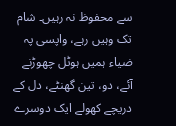سے محفوظ نہ رہیں۔ شام تک وہیں رہے، واپسی پہ ضیاء ہمیں ہوٹل چھوڑنے آئے، دو، تین گھنٹے، دل کے دریچے کھولے ایک دوسرے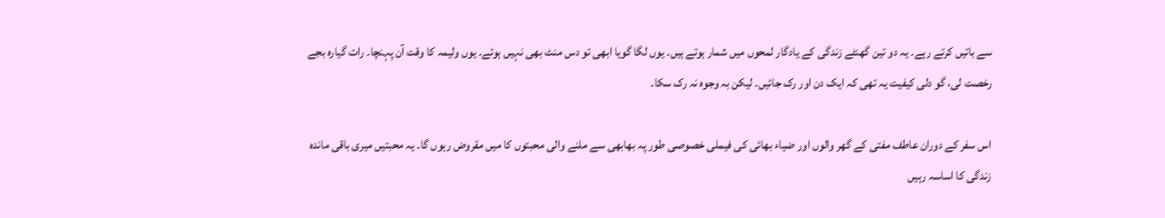سے باتیں کرتے رہے۔ یہ دو تین گھنٹے زندگی کے یادگار لمحوں میں شمار ہوتے ہیں۔ یوں لگا گویا ابھی تو دس منٹ بھی نہیں ہوئے۔ یوں ولیمہ کا وقت آن پہنچا۔ رات گیارہ بجے رخصت لی، گو دلی کیفیت یہ تھی کہ ایک دن اور رک جائیں۔ لیکن بہ وجوہ نہ رک سکا۔

اس سفر کے دوران عاطف مفتی کے گھر والوں اور ضیاء بھائی کی فیملی خصوصی طور پہ بھابھی سے ملنے والی محبتوں کا میں مقروض رہوں گا۔ یہ محبتیں میری باقی ماندہ زندگی کا اساسہ رہیں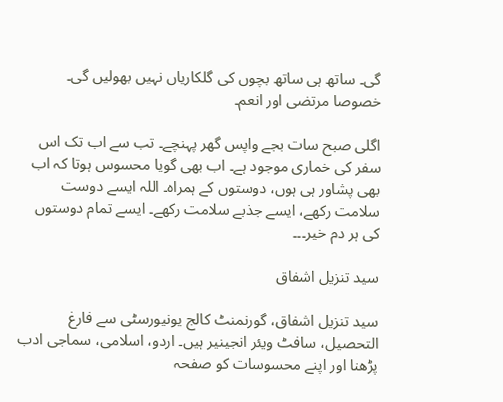گی۔ ساتھ ہی ساتھ بچوں کی گلکاریاں نہیں بھولیں گی۔ خصوصا مرتضی اور انعم۔

اگلی صبح سات بجے واپس گھر پہنچے۔ تب سے اب تک اس سفر کی خماری موجود ہے۔ اب بھی گویا محسوس ہوتا کہ اب بھی پشاور ہی ہوں، دوستوں کے ہمراہ۔ اللہ ایسے دوست سلامت رکھے، ایسے جذبے سلامت رکھے۔ ایسے تمام دوستوں کی ہر دم خیر۔۔۔

سید تنزیل اشفاق

سید تنزیل اشفاق، گورنمنٹ کالج یونیورسٹی سے فارغ التحصیل، سافٹ ویئر انجینیر ہیں۔ اردو، اسلامی، سماجی ادب پڑھنا اور اپنے محسوسات کو صفحہ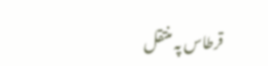قرطاس پہ منتقل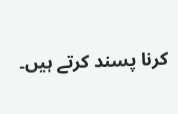کرنا پسند کرتے ہیں۔